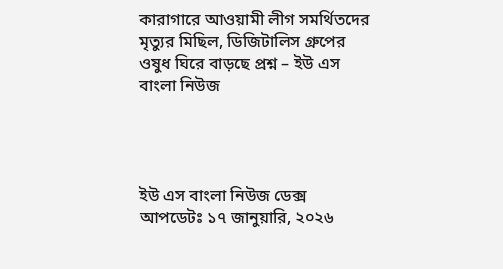কারাগারে আওয়ামী লীগ সমর্থিতদের মৃত্যুর মিছিল, ডিজিটালিস গ্রুপের ওষুধ ঘিরে বাড়ছে প্রশ্ন – ইউ এস বাংলা নিউজ




ইউ এস বাংলা নিউজ ডেক্স
আপডেটঃ ১৭ জানুয়ারি, ২০২৬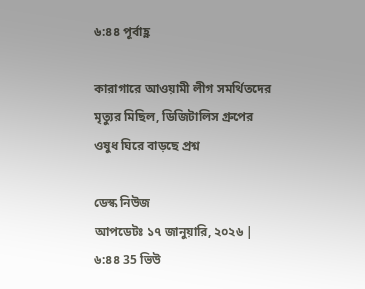৬:৪৪ পূর্বাহ্ণ

কারাগারে আওয়ামী লীগ সমর্থিতদের মৃত্যুর মিছিল, ডিজিটালিস গ্রুপের ওষুধ ঘিরে বাড়ছে প্রশ্ন

ডেস্ক নিউজ
আপডেটঃ ১৭ জানুয়ারি, ২০২৬ | ৬:৪৪ 35 ভিউ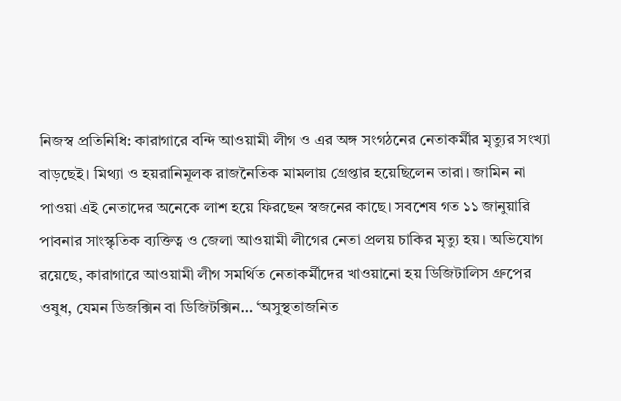নিজস্ব প্রতিনিধি: কারাগারে বন্দি আওয়ামী লীগ ও এর অঙ্গ সংগঠনের নেতাকর্মীর মৃত্যুর সংখ্যা বাড়ছেই। মিথ্যা ও হয়রানিমূলক রাজনৈতিক মামলায় গ্রেপ্তার হয়েছিলেন তারা। জামিন না পাওয়া এই নেতাদের অনেকে লাশ হয়ে ফিরছেন স্বজনের কাছে। সবশেষ গত ১১ জানুয়ারি পাবনার সাংস্কৃতিক ব্যক্তিত্ব ও জেলা আওয়ামী লীগের নেতা প্রলয় চাকির মৃত্যু হয়। অভিযোগ রয়েছে, কারাগারে আওয়ামী লীগ সমর্থিত নেতাকর্মীদের খাওয়ানো হয় ডিজিটালিস গ্রুপের ওষুধ, যেমন ডিজক্সিন বা ডিজিটক্সিন… ‘অসুস্থতাজনিত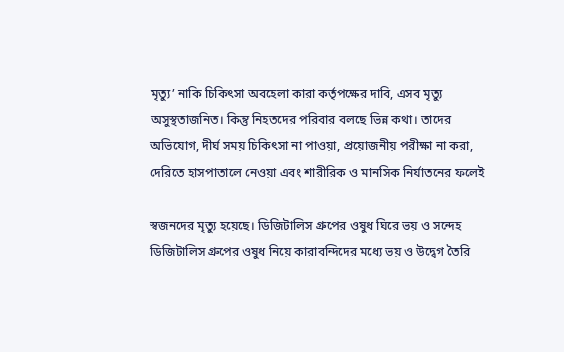মৃত্যু’ নাকি চিকিৎসা অবহেলা কারা কর্তৃপক্ষের দাবি, এসব মৃত্যু অসুস্থতাজনিত। কিন্তু নিহতদের পরিবার বলছে ভিন্ন কথা। তাদের অভিযোগ, দীর্ঘ সময় চিকিৎসা না পাওয়া, প্রয়োজনীয় পরীক্ষা না করা, দেরিতে হাসপাতালে নেওয়া এবং শারীরিক ও মানসিক নির্যাতনের ফলেই

স্বজনদের মৃত্যু হয়েছে। ডিজিটালিস গ্রুপের ওষুধ ঘিরে ভয় ও সন্দেহ ডিজিটালিস গ্রুপের ওষুধ নিয়ে কারাবন্দিদের মধ্যে ভয় ও উদ্বেগ তৈরি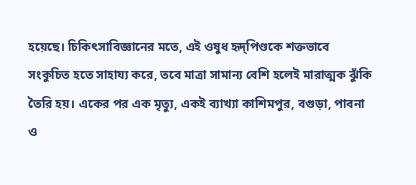হয়েছে। চিকিৎসাবিজ্ঞানের মতে, এই ওষুধ হৃদ্‌পিণ্ডকে শক্তভাবে সংকুচিত হতে সাহায্য করে, তবে মাত্রা সামান্য বেশি হলেই মারাত্মক ঝুঁকি তৈরি হয়। একের পর এক মৃত্যু, একই ব্যাখ্যা কাশিমপুর, বগুড়া, পাবনা ও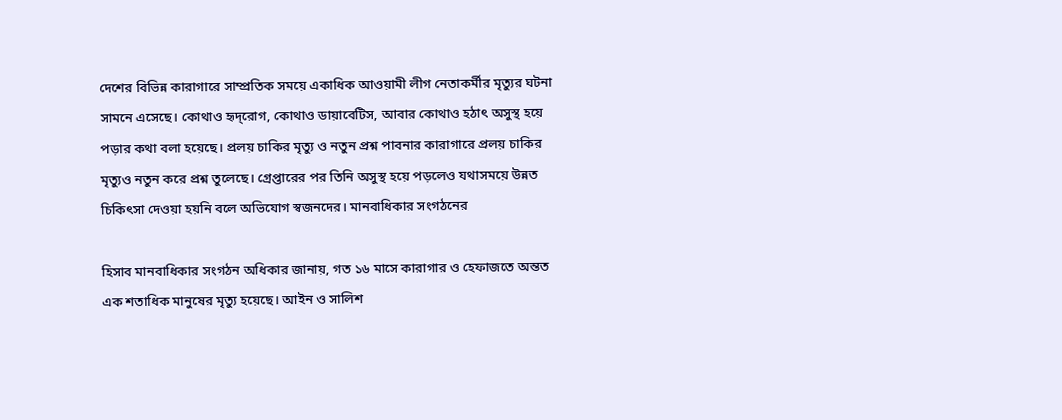দেশের বিভিন্ন কারাগারে সাম্প্রতিক সময়ে একাধিক আওয়ামী লীগ নেতাকর্মীর মৃত্যুর ঘটনা সামনে এসেছে। কোথাও হৃদ্‌রোগ, কোথাও ডায়াবেটিস, আবার কোথাও হঠাৎ অসুস্থ হয়ে পড়ার কথা বলা হয়েছে। প্রলয় চাকির মৃত্যু ও নতুন প্রশ্ন পাবনার কারাগারে প্রলয় চাকির মৃত্যুও নতুন করে প্রশ্ন তুলেছে। গ্রেপ্তারের পর তিনি অসুস্থ হয়ে পড়লেও যথাসময়ে উন্নত চিকিৎসা দেওয়া হয়নি বলে অভিযোগ স্বজনদের। মানবাধিকার সংগঠনের

হিসাব মানবাধিকার সংগঠন অধিকার জানায়, গত ১৬ মাসে কারাগার ও হেফাজতে অন্তত এক শতাধিক মানুষের মৃত্যু হয়েছে। আইন ও সালিশ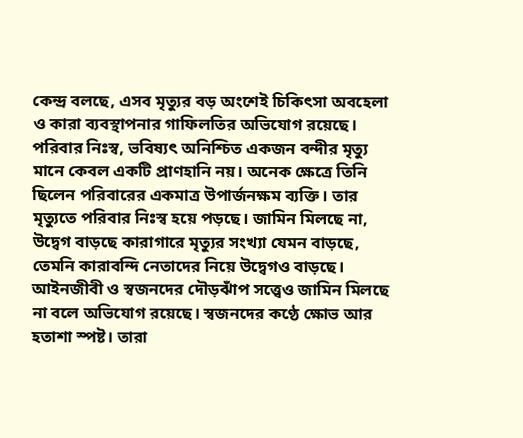কেন্দ্র বলছে, এসব মৃত্যুর বড় অংশেই চিকিৎসা অবহেলা ও কারা ব্যবস্থাপনার গাফিলতির অভিযোগ রয়েছে। পরিবার নিঃস্ব, ভবিষ্যৎ অনিশ্চিত একজন বন্দীর মৃত্যু মানে কেবল একটি প্রাণহানি নয়। অনেক ক্ষেত্রে তিনি ছিলেন পরিবারের একমাত্র উপার্জনক্ষম ব্যক্তি। তার মৃত্যুতে পরিবার নিঃস্ব হয়ে পড়ছে। জামিন মিলছে না, উদ্বেগ বাড়ছে কারাগারে মৃত্যুর সংখ্যা যেমন বাড়ছে, তেমনি কারাবন্দি নেতাদের নিয়ে উদ্বেগও বাড়ছে। আইনজীবী ও স্বজনদের দৌড়ঝাঁপ সত্ত্বেও জামিন মিলছে না বলে অভিযোগ রয়েছে। স্বজনদের কণ্ঠে ক্ষোভ আর হতাশা স্পষ্ট। তারা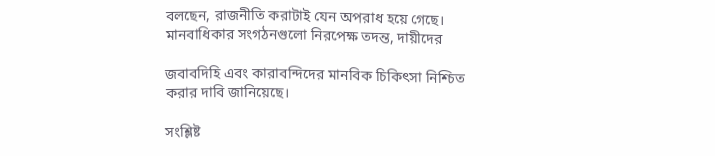বলছেন, রাজনীতি করাটাই যেন অপরাধ হয়ে গেছে। মানবাধিকার সংগঠনগুলো নিরপেক্ষ তদন্ত, দায়ীদের

জবাবদিহি এবং কারাবন্দিদের মানবিক চিকিৎসা নিশ্চিত করার দাবি জানিয়েছে।

সংশ্লিষ্ট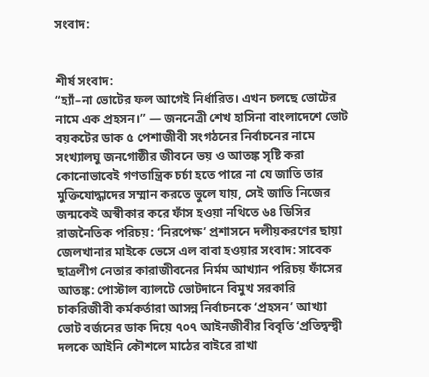সংবাদ:


শীর্ষ সংবাদ:
“হ্যাঁ–না ভোটের ফল আগেই নির্ধারিত। এখন চলছে ভোটের নামে এক প্রহসন।” — জননেত্রী শেখ হাসিনা বাংলাদেশে ভোট বয়কটের ডাক ৫ পেশাজীবী সংগঠনের নির্বাচনের নামে সংখ্যালঘু জনগোষ্ঠীর জীবনে ভয় ও আতঙ্ক সৃষ্টি করা কোনোভাবেই গণতান্ত্রিক চর্চা হতে পারে না যে জাতি তার মুক্তিযোদ্ধাদের সম্মান করতে ভুলে যায়, সেই জাতি নিজের জন্মকেই অস্বীকার করে ফাঁস হওয়া নথিতে ৬৪ ডিসির রাজনৈতিক পরিচয়: ‘নিরপেক্ষ’ প্রশাসনে দলীয়করণের ছায়া জেলখানার মাইকে ভেসে এল বাবা হওয়ার সংবাদ: সাবেক ছাত্রলীগ নেতার কারাজীবনের নির্মম আখ্যান পরিচয় ফাঁসের আতঙ্ক: পোস্টাল ব্যালটে ভোটদানে বিমুখ সরকারি চাকরিজীবী কর্মকর্তারা আসন্ন নির্বাচনকে ‘প্রহসন’ আখ্যা ভোট বর্জনের ডাক দিয়ে ৭০৭ আইনজীবীর বিবৃতি ‘প্রতিদ্বন্দ্বী দলকে আইনি কৌশলে মাঠের বাইরে রাখা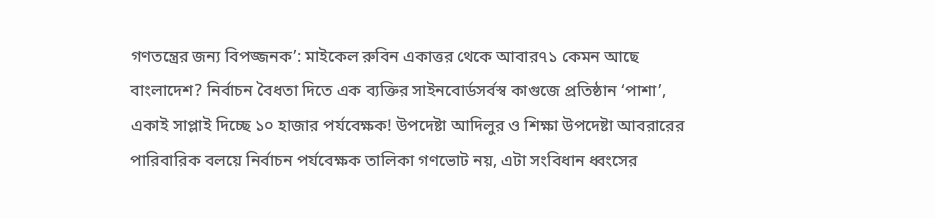গণতন্ত্রের জন্য বিপজ্জনক’: মাইকেল রুবিন একাত্তর থেকে আবার৭১ কেমন আছে বাংলাদেশ? নির্বাচন বৈধতা দিতে এক ব্যক্তির সাইনবোর্ডসর্বস্ব কাগুজে প্রতিষ্ঠান ‘পাশা’, একাই সাপ্লাই দিচ্ছে ১০ হাজার পর্যবেক্ষক! উপদেষ্টা আদিলুর ও শিক্ষা উপদেষ্টা আবরারের পারিবারিক বলয়ে নির্বাচন পর্যবেক্ষক তালিকা গণভোট নয়, এটা সংবিধান ধ্বংসের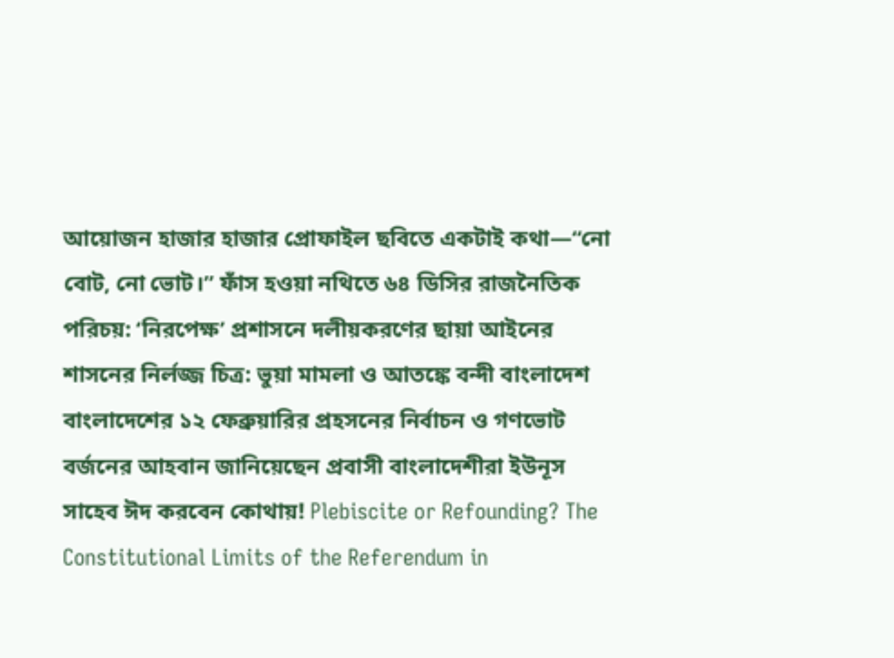আয়োজন হাজার হাজার প্রোফাইল ছবিতে একটাই কথা—“নো বোট, নো ভোট।” ফাঁস হওয়া নথিতে ৬৪ ডিসির রাজনৈতিক পরিচয়: ‘নিরপেক্ষ’ প্রশাসনে দলীয়করণের ছায়া আইনের শাসনের নির্লজ্জ চিত্র: ভুয়া মামলা ও আতঙ্কে বন্দী বাংলাদেশ বাংলাদেশের ১২ ফেব্রুয়ারির প্রহসনের নির্বাচন ও গণভোট বর্জনের আহবান জানিয়েছেন প্রবাসী বাংলাদেশীরা ইউনূস সাহেব ঈদ করবেন কোথায়! Plebiscite or Refounding? The Constitutional Limits of the Referendum in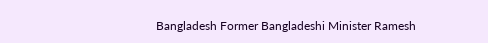Bangladesh Former Bangladeshi Minister Ramesh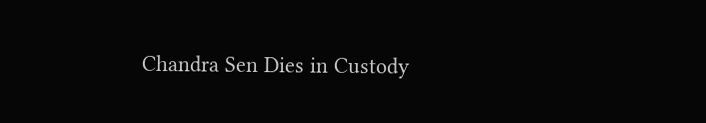Chandra Sen Dies in Custody